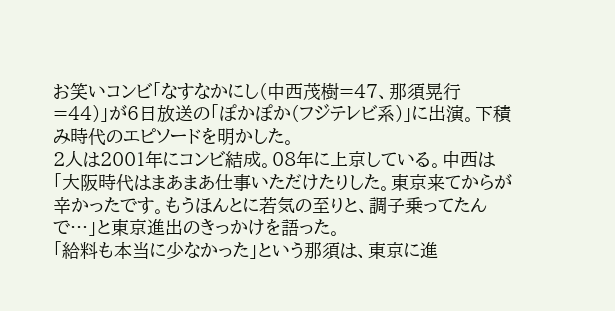お笑いコンビ「なすなかにし(中西茂樹=47、那須晃行=44)」が6日放送の「ぽかぽか(フジテレビ系)」に出演。下積み時代のエピソードを明かした。
2人は2001年にコンビ結成。08年に上京している。中西は「大阪時代はまあまあ仕事いただけたりした。東京来てからが辛かったです。もうほんとに若気の至りと、調子乗ってたんで…」と東京進出のきっかけを語った。
「給料も本当に少なかった」という那須は、東京に進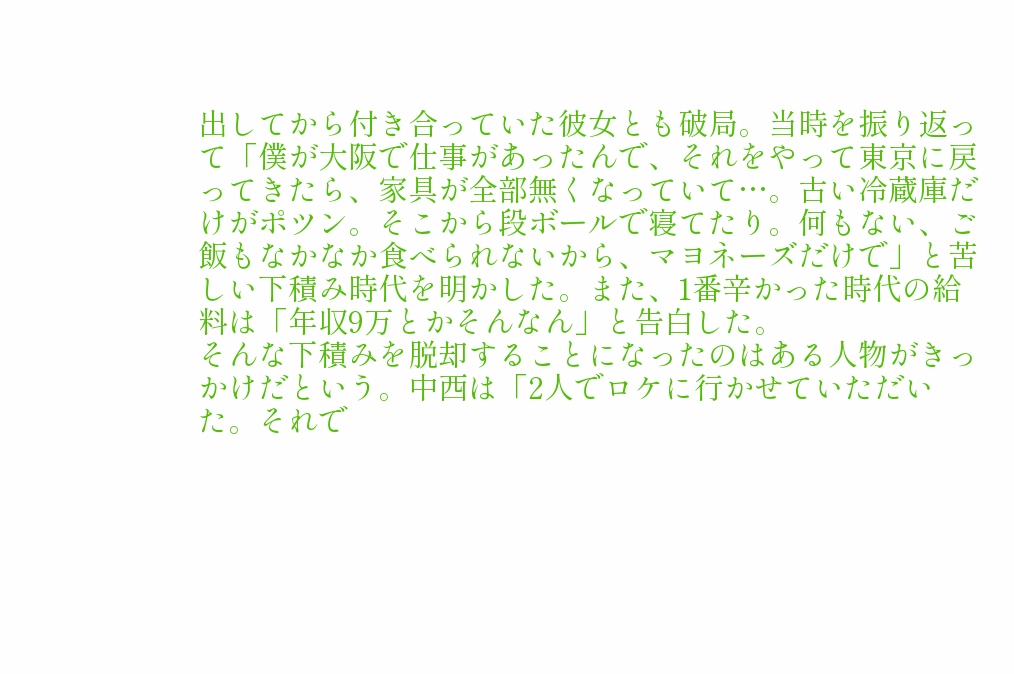出してから付き合っていた彼女とも破局。当時を振り返って「僕が大阪で仕事があったんで、それをやって東京に戻ってきたら、家具が全部無くなっていて…。古い冷蔵庫だけがポツン。そこから段ボールで寝てたり。何もない、ご飯もなかなか食べられないから、マヨネーズだけで」と苦しい下積み時代を明かした。また、1番辛かった時代の給料は「年収9万とかそんなん」と告白した。
そんな下積みを脱却することになったのはある人物がきっかけだという。中西は「2人でロケに行かせていただいた。それで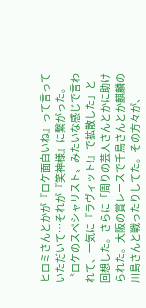ヒロミさんとかが『ロケ面白いね』って言っていただいて…それが『笑神様』に繋がった。〝ロケのスペシャリスト〟みたいな感じで言われて、一気に『ラヴィット!』で拡散した」と回想した。さらに「周りの芸人さんとかに助けられた。大阪の賞レースで千鳥さんとか麒麟の川島さんと戦ったりしてた。その方々が、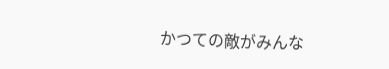かつての敵がみんな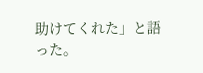助けてくれた」と語った。